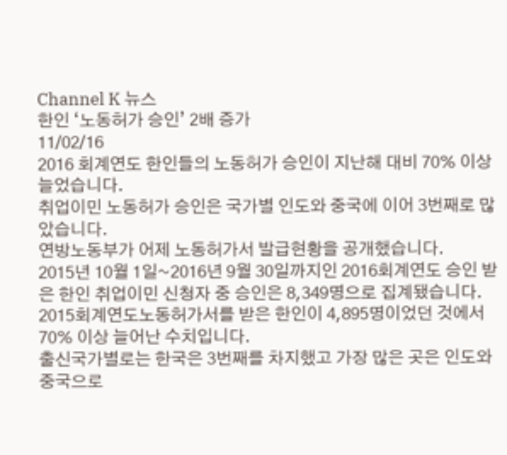Channel K 뉴스
한인 ‘노동허가 승인’ 2배 증가
11/02/16
2016 회계연도 한인들의 노동허가 승인이 지난해 대비 70% 이상 늘었습니다.
취업이민 노동허가 승인은 국가별 인도와 중국에 이어 3번째로 많았습니다.
연방노동부가 어제 노동허가서 발급현황을 공개했습니다.
2015년 10월 1일~2016년 9월 30일까지인 2016회계연도 승인 받은 한인 취업이민 신청자 중 승인은 8,349명으로 집계됐습니다.
2015회계연도노동허가서를 받은 한인이 4,895명이었던 것에서 70% 이상 늘어난 수치입니다.
출신국가별로는 한국은 3번째를 차지했고 가장 많은 곳은 인도와 중국으로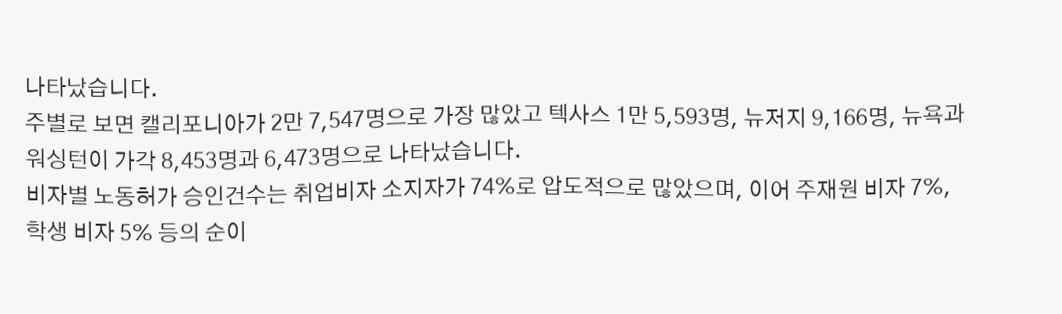나타났습니다.
주별로 보면 캘리포니아가 2만 7,547명으로 가장 많았고 텍사스 1만 5,593명, 뉴저지 9,166명, 뉴욕과 워싱턴이 가각 8,453명과 6,473명으로 나타났습니다.
비자별 노동허가 승인건수는 취업비자 소지자가 74%로 압도적으로 많았으며, 이어 주재원 비자 7%, 학생 비자 5% 등의 순이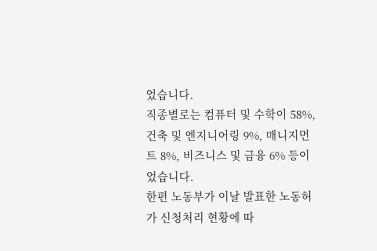었습니다.
직종별로는 컴퓨터 및 수학이 58%, 건축 및 엔지니어링 9%, 매니지먼트 8%, 비즈니스 및 금융 6% 등이었습니다.
한편 노동부가 이날 발표한 노동허가 신청처리 현황에 따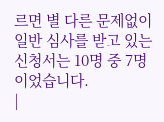르면 별 다른 문제없이 일반 심사를 받고 있는 신청서는 10명 중 7명이었습니다.
|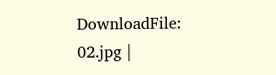DownloadFile: 02.jpg |